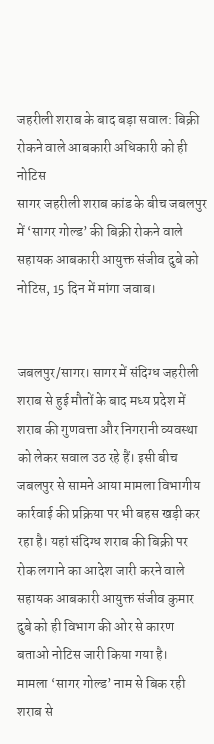जहरीली शराब के बाद बड़ा सवाल: बिक्री रोकने वाले आबकारी अधिकारी को ही नोटिस
सागर जहरीली शराब कांड के बीच जबलपुर में ‘सागर गोल्ड’ की बिक्री रोकने वाले सहायक आबकारी आयुक्त संजीव दुबे को नोटिस, 15 दिन में मांगा जवाब।


जबलपुर/सागर। सागर में संदिग्ध जहरीली शराब से हुई मौतों के बाद मध्य प्रदेश में शराब की गुणवत्ता और निगरानी व्यवस्था को लेकर सवाल उठ रहे हैं। इसी बीच जबलपुर से सामने आया मामला विभागीय कार्रवाई की प्रक्रिया पर भी बहस खड़ी कर रहा है। यहां संदिग्ध शराब की बिक्री पर रोक लगाने का आदेश जारी करने वाले सहायक आबकारी आयुक्त संजीव कुमार दुबे को ही विभाग की ओर से कारण बताओ नोटिस जारी किया गया है।
मामला ‘सागर गोल्ड’ नाम से बिक रही शराब से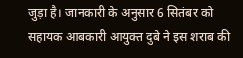जुड़ा है। जानकारी के अनुसार 6 सितंबर को सहायक आबकारी आयुक्त दुबे ने इस शराब की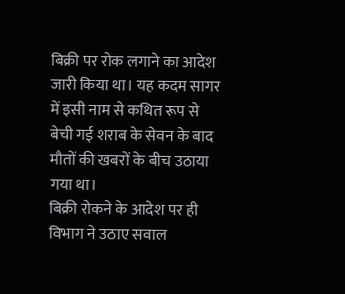बिक्री पर रोक लगाने का आदेश जारी किया था। यह कदम सागर में इसी नाम से कथित रूप से बेची गई शराब के सेवन के बाद मौतों की खबरों के बीच उठाया गया था।
बिक्री रोकने के आदेश पर ही विभाग ने उठाए सवाल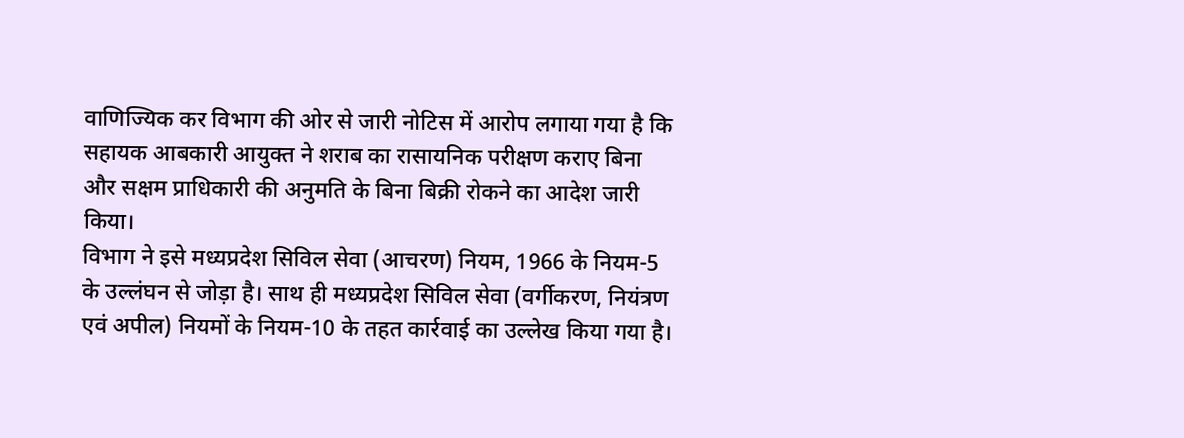वाणिज्यिक कर विभाग की ओर से जारी नोटिस में आरोप लगाया गया है कि सहायक आबकारी आयुक्त ने शराब का रासायनिक परीक्षण कराए बिना और सक्षम प्राधिकारी की अनुमति के बिना बिक्री रोकने का आदेश जारी किया।
विभाग ने इसे मध्यप्रदेश सिविल सेवा (आचरण) नियम, 1966 के नियम-5 के उल्लंघन से जोड़ा है। साथ ही मध्यप्रदेश सिविल सेवा (वर्गीकरण, नियंत्रण एवं अपील) नियमों के नियम-10 के तहत कार्रवाई का उल्लेख किया गया है।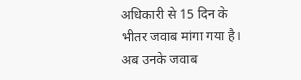अधिकारी से 15 दिन के भीतर जवाब मांगा गया है। अब उनके जवाब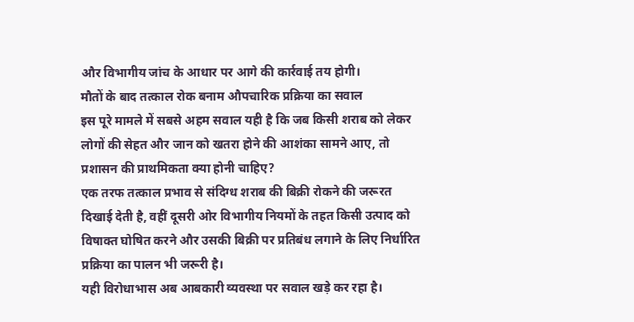और विभागीय जांच के आधार पर आगे की कार्रवाई तय होगी।
मौतों के बाद तत्काल रोक बनाम औपचारिक प्रक्रिया का सवाल
इस पूरे मामले में सबसे अहम सवाल यही है कि जब किसी शराब को लेकर लोगों की सेहत और जान को खतरा होने की आशंका सामने आए, तो प्रशासन की प्राथमिकता क्या होनी चाहिए?
एक तरफ तत्काल प्रभाव से संदिग्ध शराब की बिक्री रोकने की जरूरत दिखाई देती है, वहीं दूसरी ओर विभागीय नियमों के तहत किसी उत्पाद को विषाक्त घोषित करने और उसकी बिक्री पर प्रतिबंध लगाने के लिए निर्धारित प्रक्रिया का पालन भी जरूरी है।
यही विरोधाभास अब आबकारी व्यवस्था पर सवाल खड़े कर रहा है।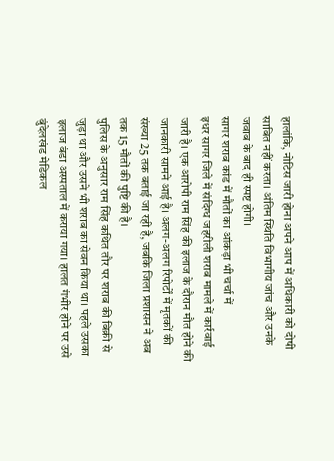हालांकि, नोटिस जारी होना अपने आप में अधिकारी को दोषी साबित नहीं करता। अंतिम स्थिति विभागीय जांच और उनके जवाब के बाद ही स्पष्ट होगी।
सागर शराब कांड में मौतों का आंकड़ा भी चर्चा में
इधर सागर जिले में संदिग्ध जहरीली शराब मामले में कार्रवाई जारी है। एक आरोपी राम सिंह की इलाज के दौरान मौत होने की जानकारी सामने आई है। अलग-अलग रिपोर्टों में मृतकों की संख्या 25 तक बताई जा रही है, जबकि जिला प्रशासन ने अब तक 15 मौतों की पुष्टि की है।
पुलिस के अनुसार राम सिंह कथित तौर पर शराब की बिक्री से जुड़ा था और उसने भी शराब का सेवन किया था। पहले उसका इलाज बंडा अस्पताल में कराया गया। हालत गंभीर होने पर उसे बुंदेलखंड मेडिकल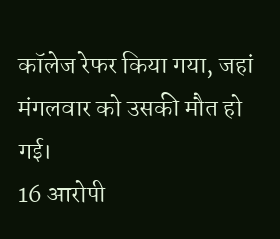कॉलेज रेफर किया गया, जहां मंगलवार को उसकी मौत हो गई।
16 आरोपी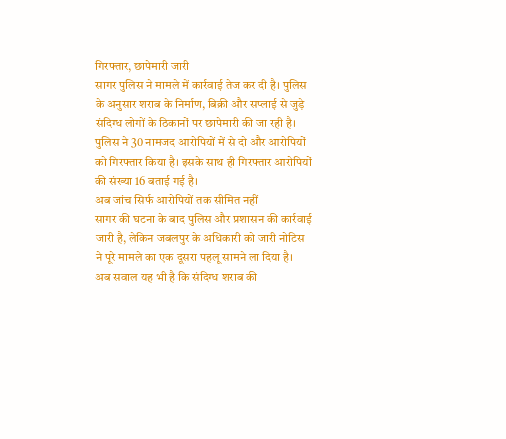गिरफ्तार, छापेमारी जारी
सागर पुलिस ने मामले में कार्रवाई तेज कर दी है। पुलिस के अनुसार शराब के निर्माण, बिक्री और सप्लाई से जुड़े संदिग्ध लोगों के ठिकानों पर छापेमारी की जा रही है।
पुलिस ने 30 नामजद आरोपियों में से दो और आरोपियों को गिरफ्तार किया है। इसके साथ ही गिरफ्तार आरोपियों की संख्या 16 बताई गई है।
अब जांच सिर्फ आरोपियों तक सीमित नहीं
सागर की घटना के बाद पुलिस और प्रशासन की कार्रवाई जारी है, लेकिन जबलपुर के अधिकारी को जारी नोटिस ने पूरे मामले का एक दूसरा पहलू सामने ला दिया है।
अब सवाल यह भी है कि संदिग्ध शराब की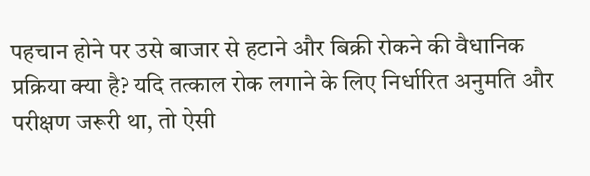पहचान होने पर उसे बाजार से हटाने और बिक्री रोकने की वैधानिक प्रक्रिया क्या है? यदि तत्काल रोक लगाने के लिए निर्धारित अनुमति और परीक्षण जरूरी था, तो ऐसी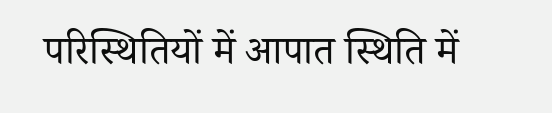परिस्थितियों में आपात स्थिति में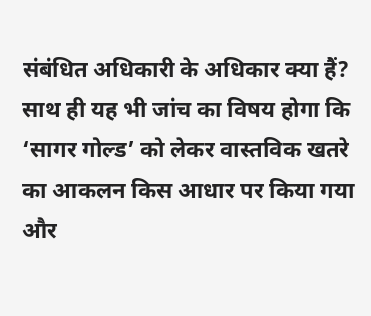संबंधित अधिकारी के अधिकार क्या हैं?
साथ ही यह भी जांच का विषय होगा कि ‘सागर गोल्ड’ को लेकर वास्तविक खतरे का आकलन किस आधार पर किया गया और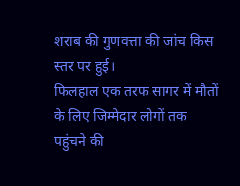शराब की गुणवत्ता की जांच किस स्तर पर हुई।
फिलहाल एक तरफ सागर में मौतों के लिए जिम्मेदार लोगों तक पहुंचने की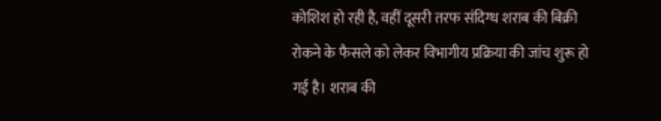कोशिश हो रही है, वहीं दूसरी तरफ संदिग्ध शराब की बिक्री रोकने के फैसले को लेकर विभागीय प्रक्रिया की जांच शुरू हो गई है। शराब की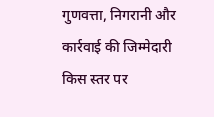गुणवत्ता, निगरानी और कार्रवाई की जिम्मेदारी किस स्तर पर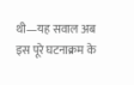थी—यह सवाल अब इस पूरे घटनाक्रम के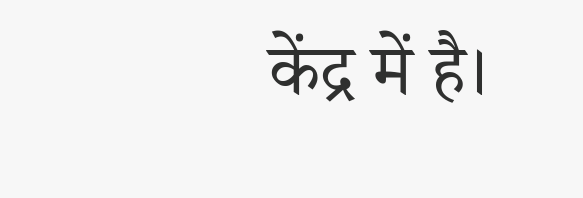केंद्र में है।